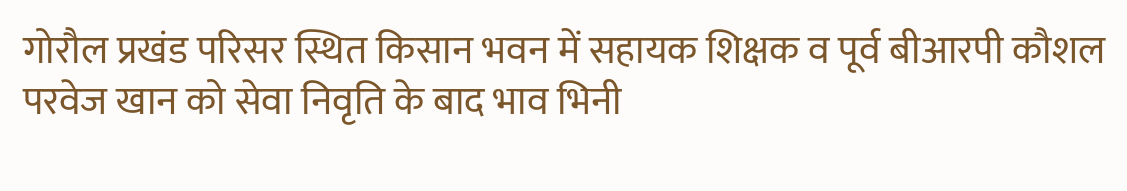गोरौल प्रखंड परिसर स्थित किसान भवन में सहायक शिक्षक व पूर्व बीआरपी कौशल परवेज खान को सेवा निवृति के बाद भाव भिनी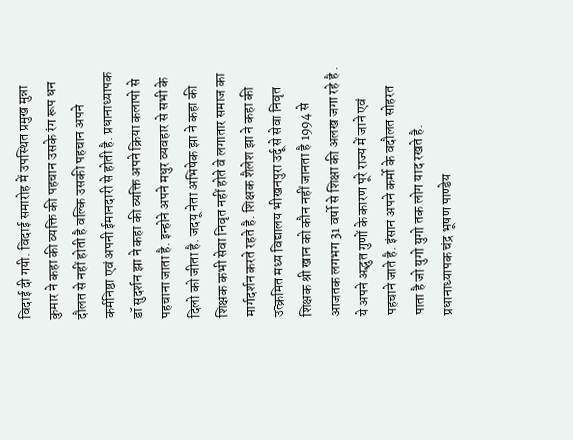विदाई दी गयी. विदाई समारोह में उपस्थित प्रमुख मुन्ना कुमार ने कहा की व्यक्ति की पहचान उसके रंग रूप धन दौलत से नहीं होती है वल्कि उसकी पहचान अपने कर्मनिष्ठा एवं अपनी ईमानदारी से होती है. प्रधानाध्यापक डॉ सुदर्शन झा ने कहा की व्यक्ति अपने क्रिया कलापो से पहचाना जाता है. इन्होने अपने मधुर व्यवहार से सभी के दिलो को जीता है. जदयू नेता अभिषेक झा ने कहा की शिक्षक कभी सेवा निवृत नहीं होते वे लगातार समाज का मार्गदर्शन करते रहते है. शिक्षक शैलेश झा ने कहा की उत्क्रमित मध्य विद्यालय भीखनपुरा उर्दू से सेवा निवृत शिक्षक श्री खान को कौन नहीं जानता है 1994 से आजतक लगभग 31 वर्षो से शिक्षा की अलख जगा रहे है . ये अपने अद्भुत गुणों के कारण पूरे राज्य में जाने एवं पहचाने जाते है. इंसान अपने कर्मो के वदौलत सोहरत पाता है जो युगो युगो तक लोग याद रखते है. प्रधानाध्यापक चंद्र भूषण पाण्डेय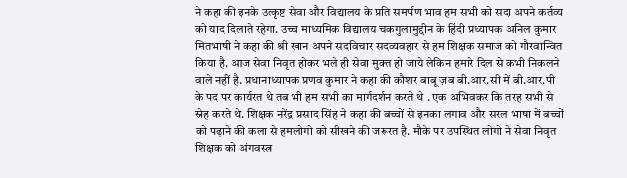ने कहा की इनके उत्कृष्ट सेवा और विद्यालय के प्रति समर्पण भाव हम सभी को सदा अपने कर्तव्य को याद दिलाते रहेगा. उच्च माध्यमिक विद्यालय चकगुलामुद्दीन के हिंदी प्रध्यापक अनिल कुमार मितभाषी ने कहा की श्री खान अपने सदविचार सदव्यवहार से हम शिक्षक समाज को गौरवान्वित किया है. आज सेवा निवृत होकर भले ही सेवा मुक्त हो जाये लेकिन हमारे दिल से कभी निकलने वाले नहीं है. प्रधानाध्यापक प्रणव कुमार ने कहा की कौशर बाबू ज़ब बी.आर.सी में बी.आर.पी के पद पर कार्यरत थे तब भी हम सभी का मार्गदर्शन करते थे . एक अभिवकर कि तरह सभी से स्नेह करते थे. शिक्षक नरेंद्र प्रसाद सिंह ने कहा की बच्चों से इनका लगाव और सरल भाषा में बच्चों को पढ़ाने की कला से हमलोगो को सीखने की जरूरत है. मौके पर उपस्थित लोगो ने सेवा निवृत शिक्षक को अंगवस्त्र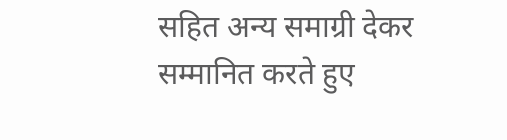सहित अन्य समाग्री देकर सम्मानित करते हुए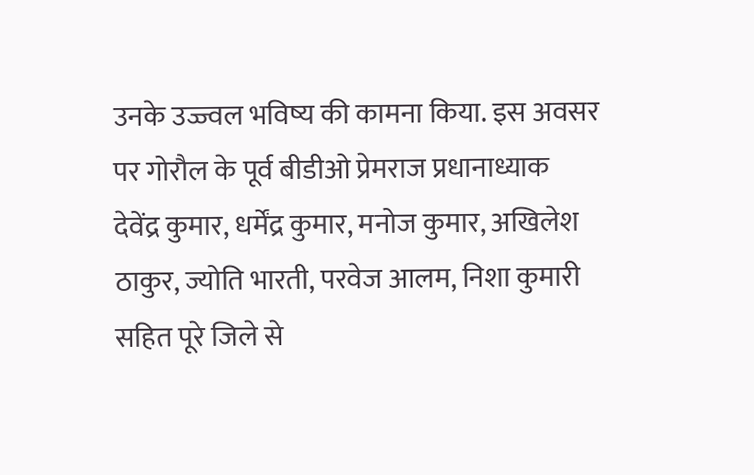उनके उज्ज्वल भविष्य की कामना किया. इस अवसर पर गोरौल के पूर्व बीडीओ प्रेमराज प्रधानाध्याक देवेंद्र कुमार, धर्मेंद्र कुमार, मनोज कुमार, अखिलेश ठाकुर, ज्योति भारती, परवेज आलम, निशा कुमारी सहित पूरे जिले से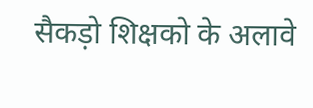सैकड़ो शिक्षको के अलावे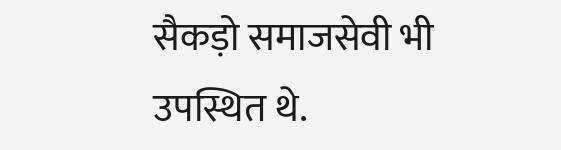सैकड़ो समाजसेवी भी उपस्थित थे.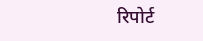रिपोर्ट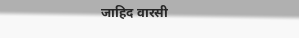जाहिद वारसी